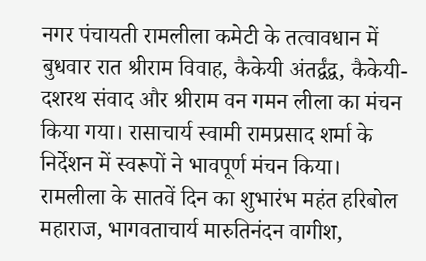नगर पंचायती रामलीला कमेटी के तत्वावधान में बुधवार रात श्रीराम विवाह, कैकेयी अंतर्द्वंद्व, कैकेयी-दशरथ संवाद और श्रीराम वन गमन लीला का मंचन किया गया। रासाचार्य स्वामी रामप्रसाद शर्मा के निर्देशन में स्वरूपों ने भावपूर्ण मंचन किया।
रामलीला के सातवें दिन का शुभारंभ महंत हरिबोल महाराज, भागवताचार्य मारुतिनंदन वागीश,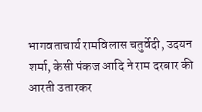भागवताचार्य रामविलास चतुर्वेदी, उदयन शर्मा, केसी पंकज आदि ने राम दरबार की आरती उतारकर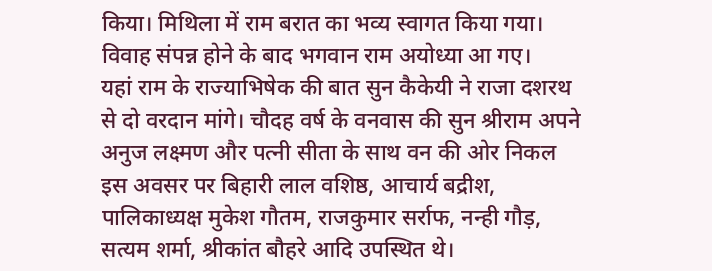किया। मिथिला में राम बरात का भव्य स्वागत किया गया। विवाह संपन्न होने के बाद भगवान राम अयोध्या आ गए।
यहां राम के राज्याभिषेक की बात सुन कैकेयी ने राजा दशरथ से दो वरदान मांगे। चौदह वर्ष के वनवास की सुन श्रीराम अपने अनुज लक्ष्मण और पत्नी सीता के साथ वन की ओर निकल इस अवसर पर बिहारी लाल वशिष्ठ, आचार्य बद्रीश, पालिकाध्यक्ष मुकेश गौतम, राजकुमार सर्राफ, नन्ही गौड़, सत्यम शर्मा, श्रीकांत बौहरे आदि उपस्थित थे।